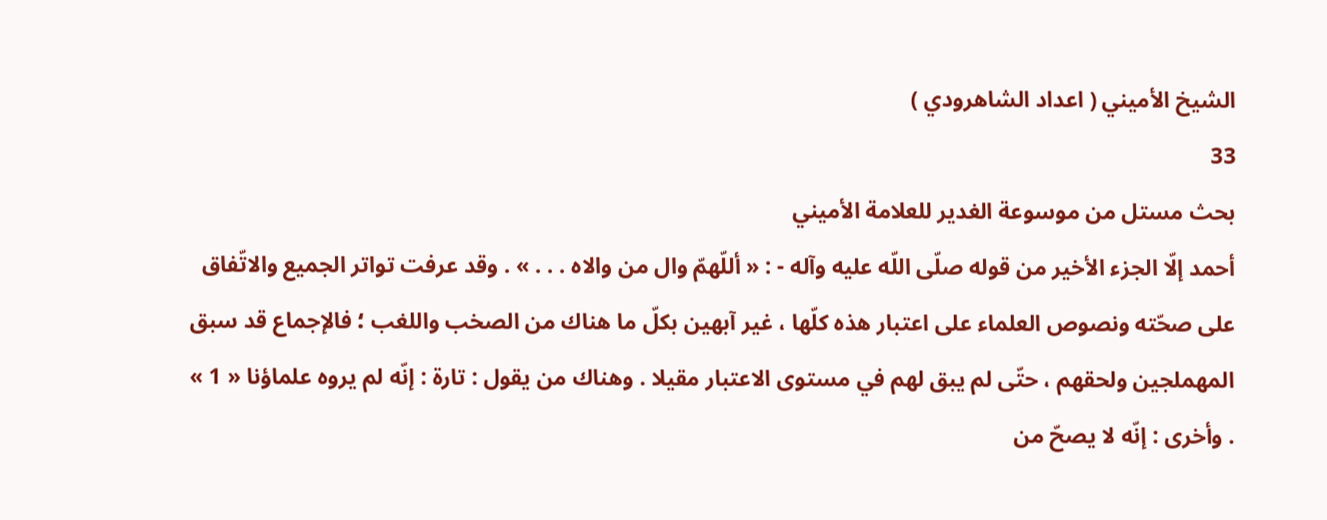الشيخ الأميني ( اعداد الشاهرودي )
33
بحث مستل من موسوعة الغدير للعلامة الأميني
أحمد إلّا الجزء الأخير من قوله صلّى اللّه عليه وآله - : « أللّهمّ وال من والاه . . . » . وقد عرفت تواتر الجميع والاتّفاق على صحّته ونصوص العلماء على اعتبار هذه كلّها ، غير آبهين بكلّ ما هناك من الصخب واللغب ؛ فالإجماع قد سبق المهملجين ولحقهم ، حتّى لم يبق لهم في مستوى الاعتبار مقيلا . وهناك من يقول : تارة : إنّه لم يروه علماؤنا « 1 » . وأخرى : إنّه لا يصحّ من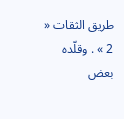طريق الثقات « 2 » . وقلّده بعض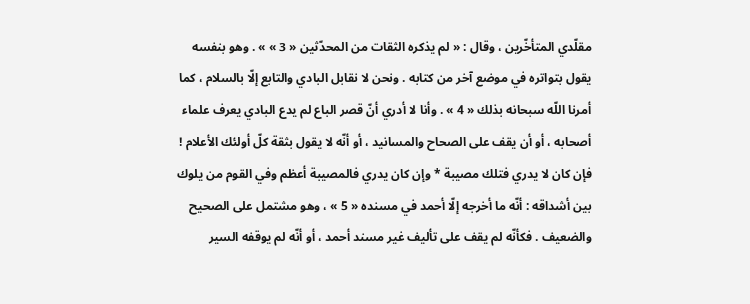مقلّدي المتأخّرين ، وقال : « لم يذكره الثقات من المحدّثين « 3 » » . وهو بنفسه يقول بتواتره في موضع آخر من كتابه . ونحن لا نقابل البادي والتابع إلّا بالسلام ، كما أمرنا اللّه سبحانه بذلك « 4 » . وأنا لا أدري أنّ قصر الباع لم يدع البادي يعرف علماء أصحابه ، أو أن يقف على الصحاح والمسانيد ، أو أنّه لا يقول بثقة كلّ أولئك الأعلام ! فإن كان لا يدري فتلك مصيبة * وإن كان يدري فالمصيبة أعظم وفي القوم من يلوك بين أشداقه : أنّه ما أخرجه إلّا أحمد في مسنده « 5 » ، وهو مشتمل على الصحيح والضعيف . فكأنّه لم يقف على تأليف غير مسند أحمد ، أو أنّه لم يوقفه السير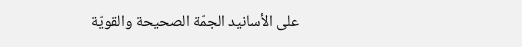على الأسانيد الجمّة الصحيحة والقويّة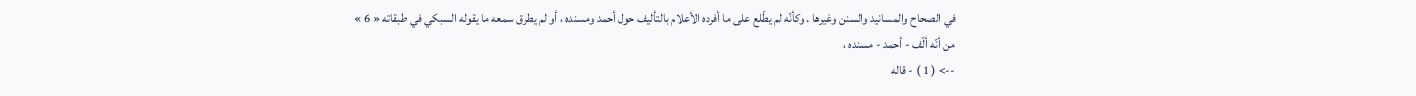في الصحاح والمسانيد والسنن وغيرها . وكأنّه لم يطّلع على ما أفرده الأعلام بالتأليف حول أحمد ومسنده ، أو لم يطرق سمعه ما يقوله السبكي في طبقاته « 6 » من أنّه ألّف - أحمد - مسنده ،
--> ( 1 ) - قاله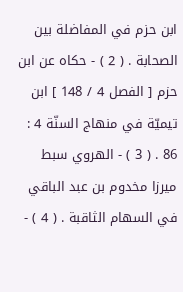ابن حزم في المفاضلة بين الصحابة . ( 2 ) - حكاه عن ابن حزم [ الفصل 4 / 148 ] ابن تيميّة في منهاج السنّة 4 : 86 . ( 3 ) - الهروي سبط ميرزا مخدوم بن عبد الباقي في السهام الثاقبة . ( 4 ) -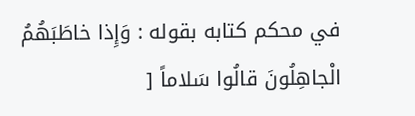في محكم كتابه بقوله : وَإِذا خاطَبَهُمُ الْجاهِلُونَ قالُوا سَلاماً [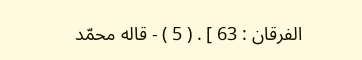الفرقان : 63 ] . ( 5 ) - قاله محمّد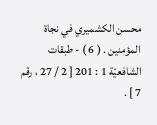محسن الكشميري في نجاة المؤمنين . ( 6 ) - طبقات الشافعيّة 1 : 201 [ 2 / 27 ، رقم 7 ] .